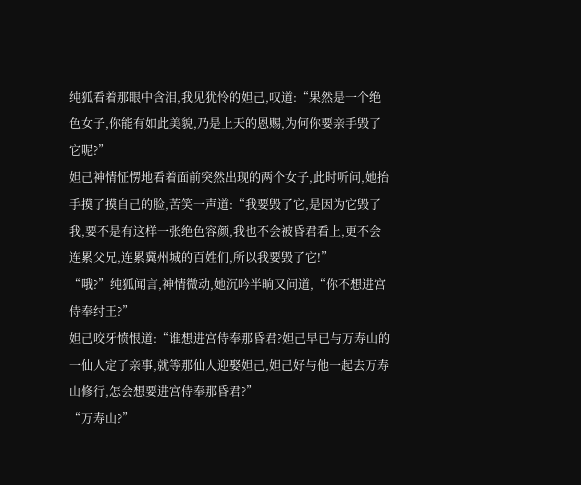纯狐看着那眼中含泪,我见犹怜的妲己,叹道:“果然是一个绝色女子,你能有如此美貌,乃是上天的恩赐,为何你要亲手毁了它呢?”
妲己神情怔愣地看着面前突然出现的两个女子,此时听问,她抬手摸了摸自己的脸,苦笑一声道:“我要毁了它,是因为它毁了我,要不是有这样一张绝色容颜,我也不会被昏君看上,更不会连累父兄,连累冀州城的百姓们,所以我要毁了它!”
“哦?”纯狐闻言,神情微动,她沉吟半晌又问道,“你不想进宫侍奉纣王?”
妲己咬牙愤恨道:“谁想进宫侍奉那昏君?妲己早已与万寿山的一仙人定了亲事,就等那仙人迎娶妲己,妲己好与他一起去万寿山修行,怎会想要进宫侍奉那昏君?”
“万寿山?”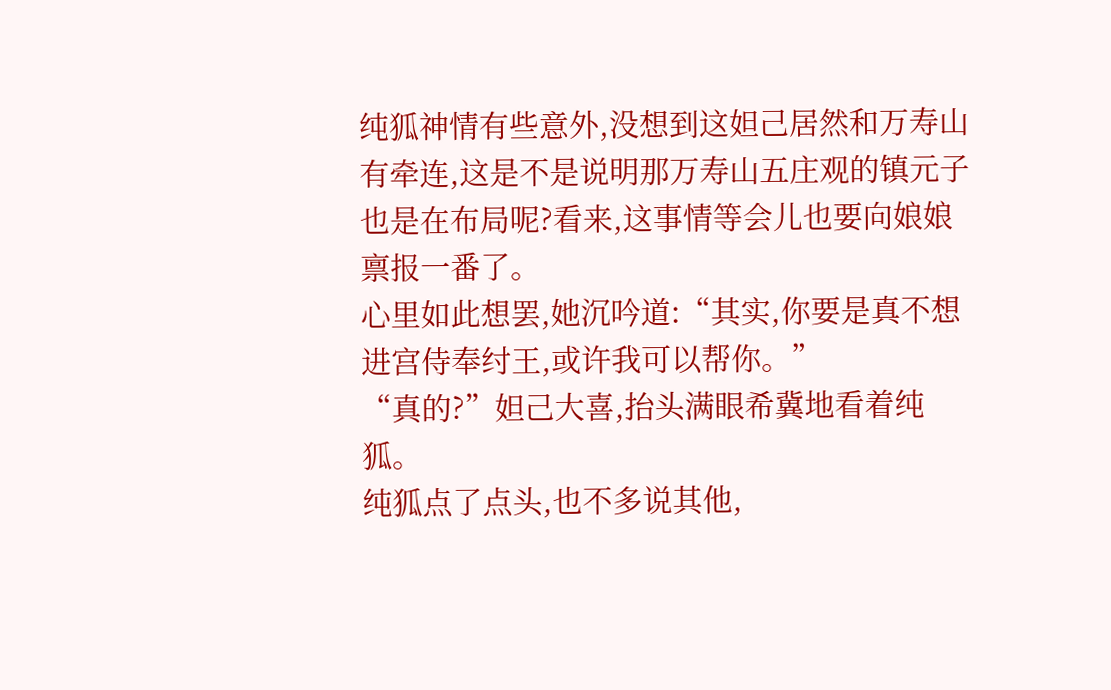纯狐神情有些意外,没想到这妲己居然和万寿山有牵连,这是不是说明那万寿山五庄观的镇元子也是在布局呢?看来,这事情等会儿也要向娘娘禀报一番了。
心里如此想罢,她沉吟道:“其实,你要是真不想进宫侍奉纣王,或许我可以帮你。”
“真的?”妲己大喜,抬头满眼希冀地看着纯狐。
纯狐点了点头,也不多说其他,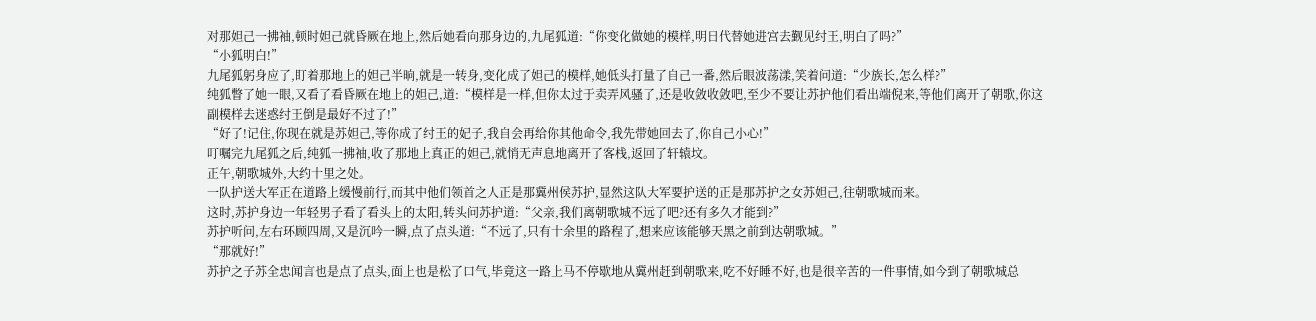对那妲己一拂袖,顿时妲己就昏厥在地上,然后她看向那身边的,九尾狐道:“你变化做她的模样,明日代替她进宫去觐见纣王,明白了吗?”
“小狐明白!”
九尾狐躬身应了,盯着那地上的妲己半晌,就是一转身,变化成了妲己的模样,她低头打量了自己一番,然后眼波荡漾,笑着问道:“少族长,怎么样?”
纯狐瞥了她一眼,又看了看昏厥在地上的妲己,道:“模样是一样,但你太过于卖弄风骚了,还是收敛收敛吧,至少不要让苏护他们看出端倪来,等他们离开了朝歌,你这副模样去迷惑纣王倒是最好不过了!”
“好了!记住,你现在就是苏妲己,等你成了纣王的妃子,我自会再给你其他命令,我先带她回去了,你自己小心!”
叮嘱完九尾狐之后,纯狐一拂袖,收了那地上真正的妲己,就悄无声息地离开了客栈,返回了轩辕坟。
正午,朝歌城外,大约十里之处。
一队护送大军正在道路上缓慢前行,而其中他们领首之人正是那冀州侯苏护,显然这队大军要护送的正是那苏护之女苏妲己,往朝歌城而来。
这时,苏护身边一年轻男子看了看头上的太阳,转头问苏护道:“父亲,我们离朝歌城不远了吧?还有多久才能到?”
苏护听问,左右环顾四周,又是沉吟一瞬,点了点头道:“不远了,只有十余里的路程了,想来应该能够天黑之前到达朝歌城。”
“那就好!”
苏护之子苏全忠闻言也是点了点头,面上也是松了口气,毕竟这一路上马不停歇地从冀州赶到朝歌来,吃不好睡不好,也是很辛苦的一件事情,如今到了朝歌城总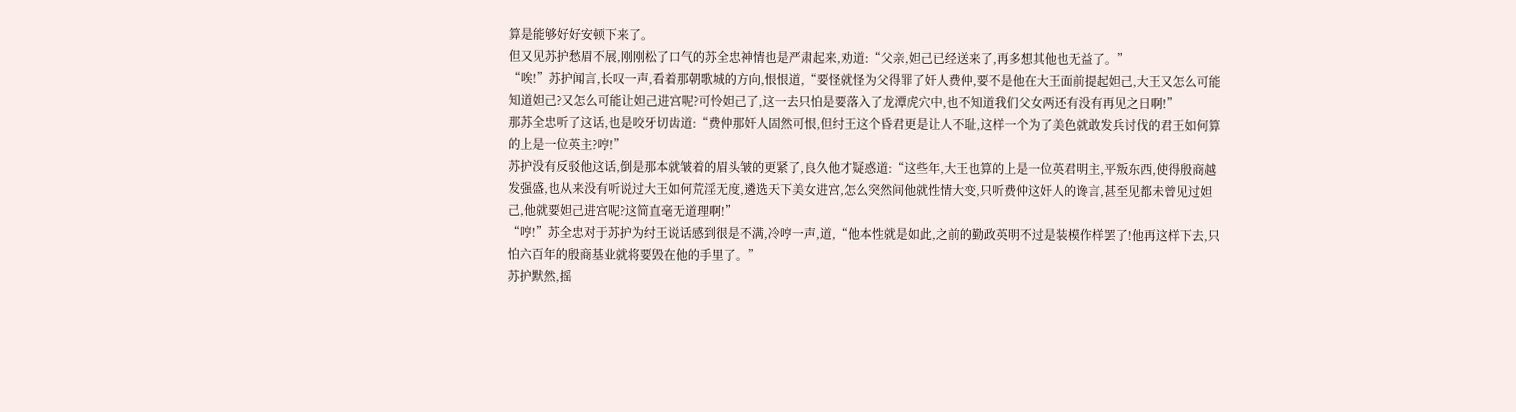算是能够好好安顿下来了。
但又见苏护愁眉不展,刚刚松了口气的苏全忠神情也是严肃起来,劝道:“父亲,妲己已经送来了,再多想其他也无益了。”
“唉!”苏护闻言,长叹一声,看着那朝歌城的方向,恨恨道,“要怪就怪为父得罪了奸人费仲,要不是他在大王面前提起妲己,大王又怎么可能知道妲己?又怎么可能让妲己进宫呢?可怜妲己了,这一去只怕是要落入了龙潭虎穴中,也不知道我们父女两还有没有再见之日啊!”
那苏全忠听了这话,也是咬牙切齿道:“费仲那奸人固然可恨,但纣王这个昏君更是让人不耻,这样一个为了美色就敢发兵讨伐的君王如何算的上是一位英主?哼!”
苏护没有反驳他这话,倒是那本就皱着的眉头皱的更紧了,良久他才疑惑道:“这些年,大王也算的上是一位英君明主,平叛东西,使得殷商越发强盛,也从来没有听说过大王如何荒淫无度,遴选天下美女进宫,怎么突然间他就性情大变,只听费仲这奸人的谗言,甚至见都未曾见过妲己,他就要妲己进宫呢?这简直毫无道理啊!”
“哼!”苏全忠对于苏护为纣王说话感到很是不满,冷哼一声,道,“他本性就是如此,之前的勤政英明不过是装模作样罢了!他再这样下去,只怕六百年的殷商基业就将要毁在他的手里了。”
苏护默然,摇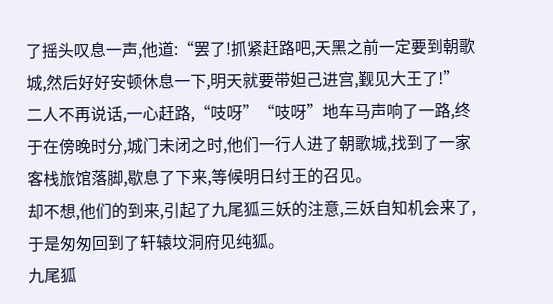了摇头叹息一声,他道:“罢了!抓紧赶路吧,天黑之前一定要到朝歌城,然后好好安顿休息一下,明天就要带妲己进宫,觐见大王了!”
二人不再说话,一心赶路,“吱呀”“吱呀”地车马声响了一路,终于在傍晚时分,城门未闭之时,他们一行人进了朝歌城,找到了一家客栈旅馆落脚,歇息了下来,等候明日纣王的召见。
却不想,他们的到来,引起了九尾狐三妖的注意,三妖自知机会来了,于是匆匆回到了轩辕坟洞府见纯狐。
九尾狐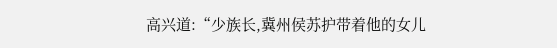高兴道:“少族长,冀州侯苏护带着他的女儿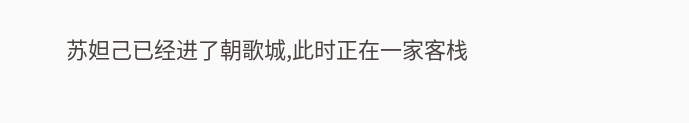苏妲己已经进了朝歌城,此时正在一家客栈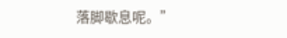落脚歇息呢。”